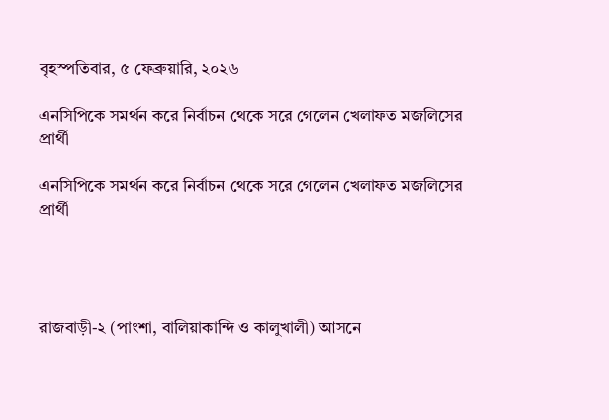বৃহস্পতিবার, ৫ ফেব্রুয়ারি, ২০২৬

এনসিপিকে সমর্থন করে নির্বাচন থেকে সরে গেলেন খেলাফত মজলিসের প্রার্থী

এনসিপিকে সমর্থন করে নির্বাচন থেকে সরে গেলেন খেলাফত মজলিসের প্রার্থী




রাজবাড়ী-২ (পাংশা, বালিয়াকান্দি ও কালুখালী) আসনে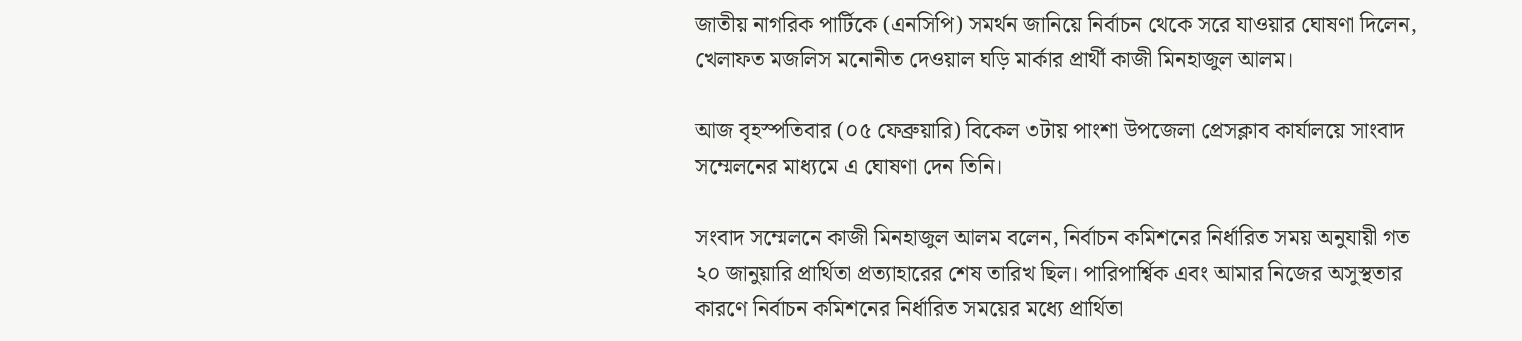জাতীয় নাগরিক পার্টিকে (এনসিপি) সমর্থন জানিয়ে নির্বাচন থেকে সরে যাওয়ার ঘোষণা দিলেন, খেলাফত মজলিস মনোনীত দেওয়াল ঘড়ি মার্কার প্রার্থী কাজী মিনহাজুল আলম।

আজ বৃহস্পতিবার (০৫ ফেব্রুয়ারি) বিকেল ৩টায় পাংশা উপজেলা প্রেসক্লাব কার্যালয়ে সাংবাদ সম্মেলনের মাধ্যমে এ ঘোষণা দেন তিনি।

সংবাদ সম্মেলনে কাজী মিনহাজুল আলম বলেন, নির্বাচন কমিশনের নির্ধারিত সময় অনুযায়ী গত ২০ জানুয়ারি প্রার্থিতা প্রত্যাহারের শেষ তারিখ ছিল। পারিপার্শ্বিক এবং আমার নিজের অসুস্থতার কারণে নির্বাচন কমিশনের নির্ধারিত সময়ের মধ্যে প্রার্থিতা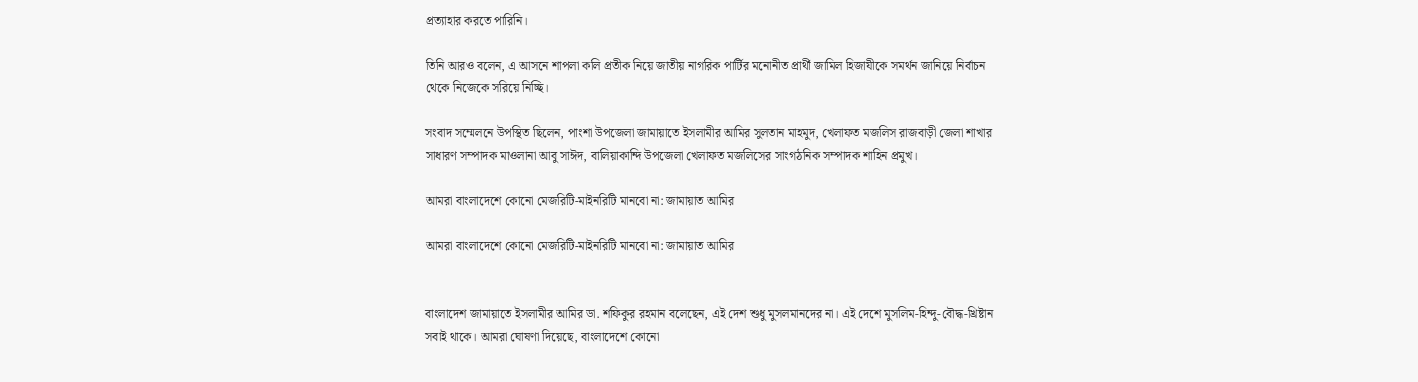প্রত্যাহার করতে পারিনি।

তিনি আরও বলেন, এ আসনে শাপলা কলি প্রতীক নিয়ে জাতীয় নাগরিক পার্টির মনোনীত প্রার্থী জামিল হিজাযীকে সমর্থন জানিয়ে নির্বাচন থেকে নিজেকে সরিয়ে নিচ্ছি।

সংবাদ সম্মেলনে উপস্থিত ছিলেন, পাংশা উপজেলা জামায়াতে ইসলামীর আমির সুলতান মাহমুদ, খেলাফত মজলিস রাজবাড়ী জেলা শাখার সাধারণ সম্পাদক মাওলানা আবু সাঈদ, বালিয়াকান্দি উপজেলা খেলাফত মজলিসের সাংগঠনিক সম্পাদক শাহিন প্রমুখ।

আমরা বাংলাদেশে কোনো মেজরিটি-মাইনরিটি মানবো না: জামায়াত আমির

আমরা বাংলাদেশে কোনো মেজরিটি-মাইনরিটি মানবো না: জামায়াত আমির


বাংলাদেশ জামায়াতে ইসলামীর আমির ডা. শফিকুর রহমান বলেছেন, এই দেশ শুধু মুসলমানদের না। এই দেশে মুসলিম-হিন্দু-বৌদ্ধ-খ্রিষ্টান সবাই থাকে। আমরা ঘোষণা দিয়েছে, বাংলাদেশে কোনো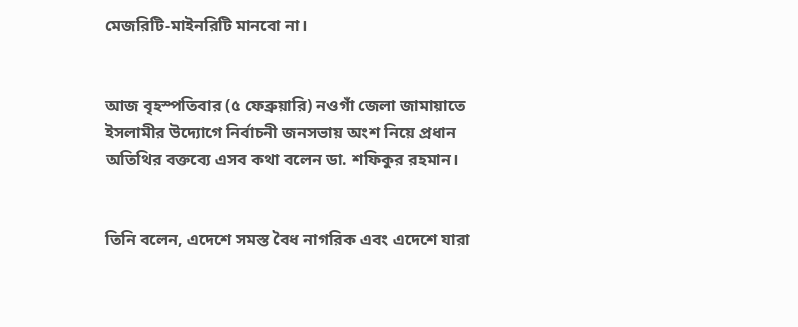মেজরিটি-মাইনরিটি মানবো না।


আজ বৃহস্পতিবার (৫ ফেব্রুয়ারি) নওগাঁ জেলা জামায়াতে ইসলামীর উদ্যোগে নির্বাচনী জনসভায় অংশ নিয়ে প্রধান অতিথির বক্তব্যে এসব কথা বলেন ডা. শফিকুর রহমান।


তিনি বলেন, এদেশে সমস্ত বৈধ নাগরিক এবং এদেশে যারা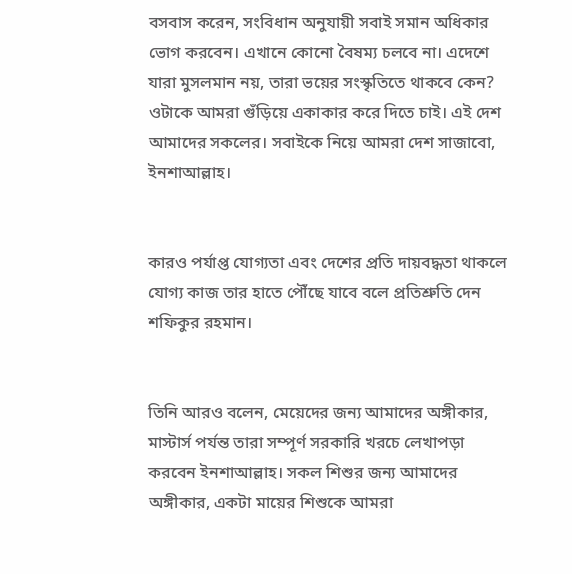বসবাস করেন, সংবিধান অনুযায়ী সবাই সমান অধিকার ভোগ করবেন। এখানে কোনো বৈষম্য চলবে না। এদেশে যারা মুসলমান নয়, তারা ভয়ের সংস্কৃতিতে থাকবে কেন? ওটাকে আমরা গুঁড়িয়ে একাকার করে দিতে চাই। এই দেশ আমাদের সকলের। সবাইকে নিয়ে আমরা দেশ সাজাবো, ইনশাআল্লাহ।


কারও পর্যাপ্ত যোগ্যতা এবং দেশের প্রতি দায়বদ্ধতা থাকলে যোগ্য কাজ তার হাতে পৌঁছে যাবে বলে প্রতিশ্রুতি দেন শফিকুর রহমান।


তিনি আরও বলেন, মেয়েদের জন্য আমাদের অঙ্গীকার, মাস্টার্স পর্যন্ত তারা সম্পূর্ণ সরকারি খরচে লেখাপড়া করবেন ইনশাআল্লাহ। সকল শিশুর জন্য আমাদের অঙ্গীকার, একটা মায়ের শিশুকে আমরা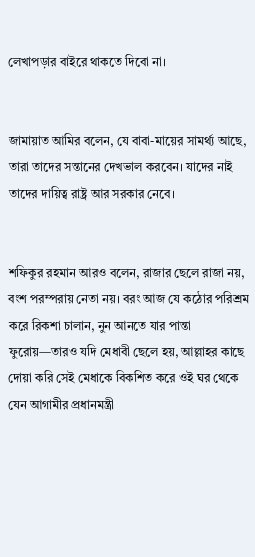লেখাপড়ার বাইরে থাকতে দিবো না।


জামায়াত আমির বলেন, যে বাবা-মায়ের সামর্থ্য আছে, তারা তাদের সন্তানের দেখভাল করবেন। যাদের নাই তাদের দায়িত্ব রাষ্ট্র আর সরকার নেবে।


শফিকুর রহমান আরও বলেন, রাজার ছেলে রাজা নয়, বংশ পরম্পরায় নেতা নয়। বরং আজ যে কঠোর পরিশ্রম করে রিকশা চালান, নুন আনতে যার পান্তা ফুরোয়—তারও যদি মেধাবী ছেলে হয়, আল্লাহর কাছে দোয়া করি সেই মেধাকে বিকশিত করে ওই ঘর থেকে যেন আগামীর প্রধানমন্ত্রী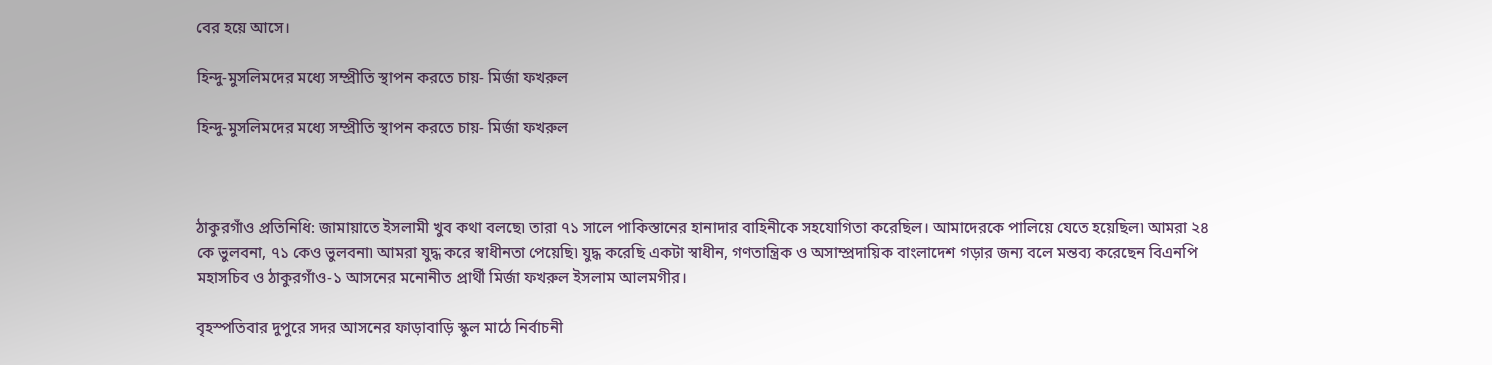বের হয়ে আসে।

হিন্দু-মুসলিমদের মধ্যে সম্প্রীতি স্থাপন করতে চায়- মির্জা ফখরুল

হিন্দু-মুসলিমদের মধ্যে সম্প্রীতি স্থাপন করতে চায়- মির্জা ফখরুল



ঠাকুরগাঁও প্রতিনিধি: জামায়াতে ইসলামী খুব কথা বলছে৷ তারা ৭১ সালে পাকিস্তানের হানাদার বাহিনীকে সহযোগিতা করেছিল। আমাদেরকে পালিয়ে যেতে হয়েছিল৷ আমরা ২৪ কে ভুলবনা, ৭১ কেও ভুলবনা৷ আমরা যুদ্ধ করে স্বাধীনতা পেয়েছি৷ যুদ্ধ করেছি একটা স্বাধীন, গণতান্ত্রিক ও অসাম্প্রদায়িক বাংলাদেশ গড়ার জন্য বলে মন্তব্য করেছেন বিএনপি মহাসচিব ও ঠাকুরগাঁও-১ আসনের মনোনীত প্রার্থী মির্জা ফখরুল ইসলাম আলমগীর।

বৃহস্পতিবার দুপুরে সদর আসনের ফাড়াবাড়ি স্কুল মাঠে নির্বাচনী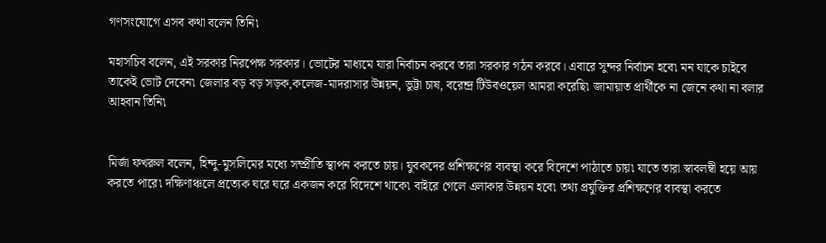গণসংযোগে এসব কথা বলেন তিনি৷

মহাসচিব বলেন, এই সরকার নিরপেক্ষ সরকার। ভোটের মাধ্যমে যারা নির্বাচন করবে তারা সরকার গঠন করবে। এবারে সুন্দর নির্বাচন হবে৷ মন যাকে চাইবে তাকেই ভোট দেবেন৷ জেলার বড় বড় সড়ক,কলেজ-মাদরাসার উন্নয়ন, ভুট্টা চাষ, বরেন্দ্র টিউবওয়েল আমরা করেছি৷ জামায়াত প্রার্থীকে না জেনে কথা না বলার আহবান তিনি৷


মির্জা ফখরুল বলেন, হিন্দু-মুসলিমের মধ্যে সম্প্রীতি স্থাপন করতে চায়। যুবকদের প্রশিক্ষণের ব্যবস্থা করে বিদেশে পাঠাতে চায়৷ যাতে তারা স্বাবলম্বী হয়ে আয় করতে পারে৷ দক্ষিণাঞ্চলে প্রত্যেক ঘরে ঘরে একজন করে বিদেশে থাকে৷ বাইরে গেলে এলাকার উন্নয়ন হবে৷ তথ্য প্রযুক্তির প্রশিক্ষণের ব্যবস্থা করতে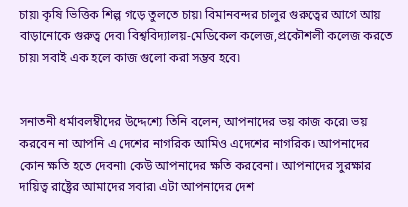চায়৷ কৃষি ভিত্তিক শিল্প গড়ে তুলতে চায়৷ বিমানবন্দর চালুর গুরুত্বের আগে আয় বাড়ানোকে গুরুত্ব দেব৷ বিশ্ববিদ্যালয়-মেডিকেল কলেজ,প্রকৌশলী কলেজ করতে চায়৷ সবাই এক হলে কাজ গুলো করা সম্ভব হবে৷


সনাতনী ধর্মাবলম্বীদের উদ্দেশ্যে তিনি বলেন, আপনাদের ভয় কাজ করে৷ ভয় করবেন না আপনি এ দেশের নাগরিক আমিও এদেশের নাগরিক। আপনাদের কোন ক্ষতি হতে দেবনা৷ কেউ আপনাদের ক্ষতি করবেনা। আপনাদের সুরক্ষার দায়িত্ব রাষ্ট্রের আমাদের সবার৷ এটা আপনাদের দেশ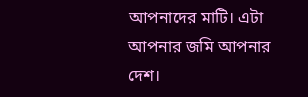আপনাদের মাটি। এটা আপনার জমি আপনার দেশ।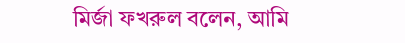মির্জা ফখরুল বলেন, আমি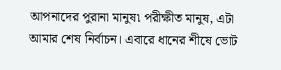আপনাদের পুরানা মানুষ৷ পরীক্ষীত মানুষ, এটা আমার শেষ নির্বাচন। এবারে ধানের শীষে ভোট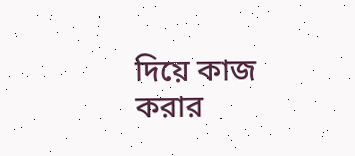দিয়ে কাজ করার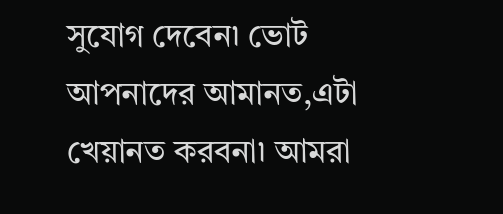সুযোগ দেবেন৷ ভোট আপনাদের আমানত,এটা খেয়ানত করবনা৷ আমরা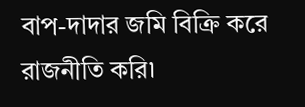বাপ-দাদার জমি বিক্রি করে রাজনীতি করি৷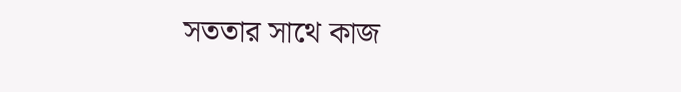সততার সাথে কাজ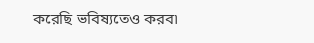করেছি ভবিষ্যতেও করব৷